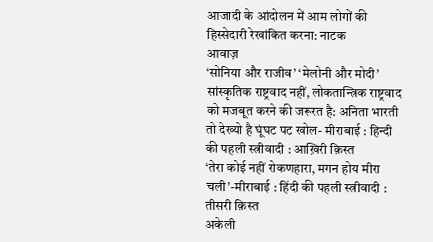आजादी के आंदोलन में आम लोगों की हिस्सेदारी रेखांकित करना: नाटक
आवाज़
‘सोनिया और राजीव’ ‘मेलोनी और मोदी’
सांस्कृतिक राष्ट्रवाद नहीं, लोकतान्त्रिक राष्ट्रवाद को मजबूत करने की जरूरत है: अनिता भारती
तो देख्यो है घूंघट पट खोल- मीराबाई : हिन्दी की पहली स्त्रीवादी : आख़िरी क़िस्त
‘तेरा कोई नहीं रोकणहारा, मगन होय मीरा चली’-मीराबाई : हिंदी की पहली स्त्रीवादी : तीसरी क़िस्त
अकेली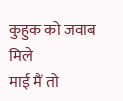कुहुक को जवाब मिले
माई मैं तो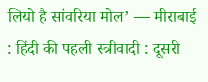लियो है सांवरिया मोल’ — मीराबाई : हिंदी की पहली स्त्रीवादी : दूसरी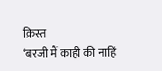क़िस्त
‘बरजी मैं काही की नाहिं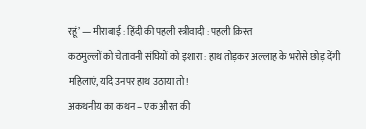रहूं’ — मीराबाई : हिंदी की पहली स्त्रीवादी : पहली क़िस्त
कठमुल्लों को चेतावनी संघियों को इशारा : हाथ तोड़कर अल्लाह के भरोसे छोड़ देंगी महिलाएं, यदि उनपर हाथ उठाया तो !
अकथनीय का कथन – एक औरत की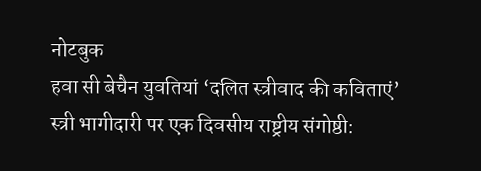नोटबुक
हवा सी बेचैन युवतियां ‘दलित स्त्रीवाद की कविताएं’
स्त्री भागीदारी पर एक दिवसीय राष्ट्रीय संगोष्ठी: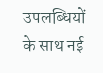उपलब्धियों के साथ नई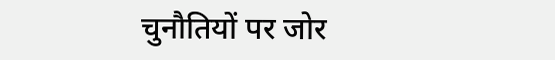चुनौतियों पर जोर